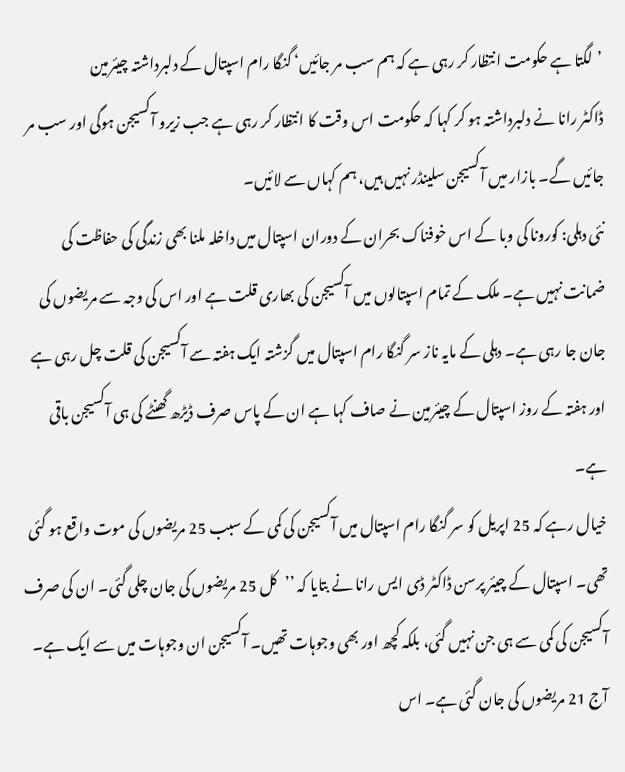’لگتا ہے حکومت انتظار کر رہی ہے کہ ہم سب مر جائیں‘ گنگا رام اسپتال کے دلبرداشتہ چیئرمین
ڈاکٹر رانا نے دلبرداشتہ ہو کر کہا کہ حکومت اس وقت کا انتظار کر رہی ہے جب زیرو آکسیجن ہوگی اور سب مر جائیں گے۔ بازار میں آکسیجن سلینڈر نہیں ہیں، ہم کہاں سے لائیں۔
نئی دہلی: کورونا کی وبا کے اس خوفناک بحران کے دوران اسپتال میں داخلہ ملنا بھی زندگی کی حفاظت کی ضمانت نہیں ہے۔ ملک کے تمام اسپتالوں میں آکسیجن کی بھاری قلت ہے اور اس کی وجہ سے مریضوں کی جان جا رہی ہے۔ دہلی کے مایہ ناز سر گنگا رام اسپتال میں گزشتہ ایک ہفتہ سے آکسیجن کی قلت چل رہی ہے اور ہفتہ کے روز اسپتال کے چیئرمین نے صاف کہا ہے ان کے پاس صرف ڈیڑھ گھنٹے کی ہی آکسیجن باقی ہے۔
خیال رہے کہ 25 اپریل کو سر گنگا رام اسپتال میں آکسیجن کی کمی کے سبب 25 مریضوں کی موت واقع ہو گئی تھی۔ اسپتال کے چیئر پرسن ڈاکٹر ڈی ایس رانا نے بتایا کہ ’’کل 25 مریضوں کی جان چلی گئی۔ ان کی صرف آکسیجن کی کمی سے ہی جن نہیں گئی، بلکہ کچھ اور بھی وجوہات تھیں۔ آکسیجن ان وجوہات میں سے ایک ہے۔ آج 21 مریضوں کی جان گئی ہے۔ اس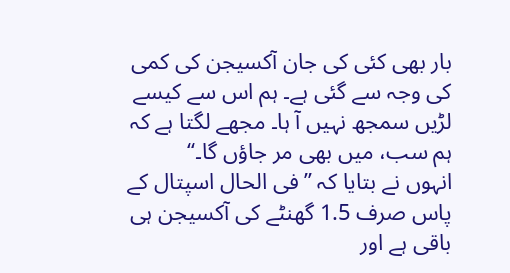بار بھی کئی کی جان آکسیجن کی کمی کی وجہ سے گئی ہے۔ ہم اس سے کیسے لڑیں سمجھ نہیں آ ہا۔ مجھے لگتا ہے کہ ہم سب، میں بھی مر جاؤں گا۔‘‘
انہوں نے بتایا کہ ’’فی الحال اسپتال کے پاس صرف 1.5 گھنٹے کی آکسیجن ہی باقی ہے اور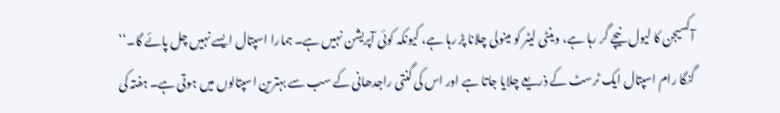آکسیجن کا لیول نیچے گر رہا ہے، وینٹی لیٹر کو مینولی چلانا پڑ رہا ہے، کیونکہ کوئی آپریشن نہیں ہے۔ ہمارا اسپتال ایسے نہیں چل پائے گا۔‘‘
گنگا رام اسپتال ایک ٹرسٹ کے ذریعے چلایا جاتا ہے اور اس کی گنتی راجدھانی کے سب سے بہترین اسپتالوں میں ہوتی ہے۔ ہفتہ کی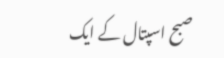صبح اسپتال کے ایک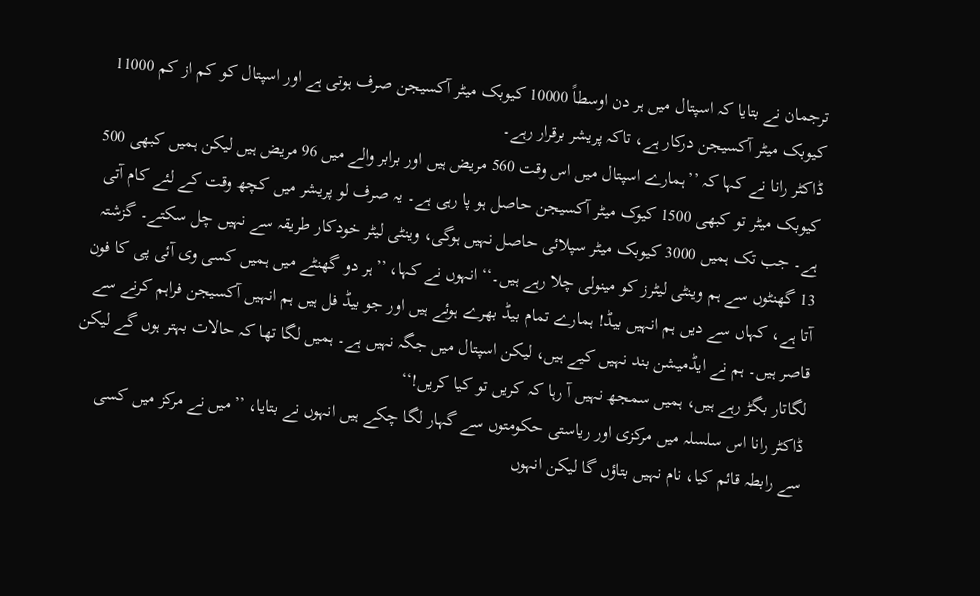ترجمان نے بتایا کہ اسپتال میں ہر دن اوسطاً 10000 کیوبک میٹر آکسیجن صرف ہوتی ہے اور اسپتال کو کم از کم 11000 کیوبک میٹر آکسیجن درکار ہے، تاکہ پریشر برقرار رہے۔
ڈاکٹر رانا نے کہا کہ ’’ہمارے اسپتال میں اس وقت 560 مریض ہیں اور برابر والے میں 96 مریض ہیں لیکن ہمیں کبھی 500 کیوبک میٹر تو کبھی 1500 کیوک میٹر آکسیجن حاصل ہو پا رہی ہے۔ یہ صرف لو پریشر میں کچھ وقت کے لئے کام آتی ہے۔ جب تک ہمیں 3000 کیوبک میٹر سپلائی حاصل نہیں ہوگی، وینٹی لیٹر خودکار طریقہ سے نہیں چل سکتے۔ گزشتہ 13 گھنٹوں سے ہم وینٹی لیٹرز کو مینولی چلا رہے ہیں۔‘‘ انہوں نے کہا، ’’ہر دو گھنٹے میں ہمیں کسی وی آئی پی کا فون آتا ہے، کہاں سے دیں ہم انہیں بیڈ! ہمارے تمام بیڈ بھرے ہوئے ہیں اور جو بیڈ فل ہیں ہم انہیں آکسیجن فراہم کرنے سے قاصر ہیں۔ ہم نے ایڈمیشن بند نہیں کیے ہیں، لیکن اسپتال میں جگہ نہیں ہے۔ ہمیں لگا تھا کہ حالات بہتر ہوں گے لیکن لگاتار بگڑ رہے ہیں، ہمیں سمجھ نہیں آ رہا کہ کریں تو کیا کریں!‘‘
ڈاکٹر رانا اس سلسلہ میں مرکزی اور ریاستی حکومتوں سے گہار لگا چکے ہیں انہوں نے بتایا، ’’میں نے مرکز میں کسی سے رابطہ قائم کیا، نام نہیں بتاؤں گا لیکن انہوں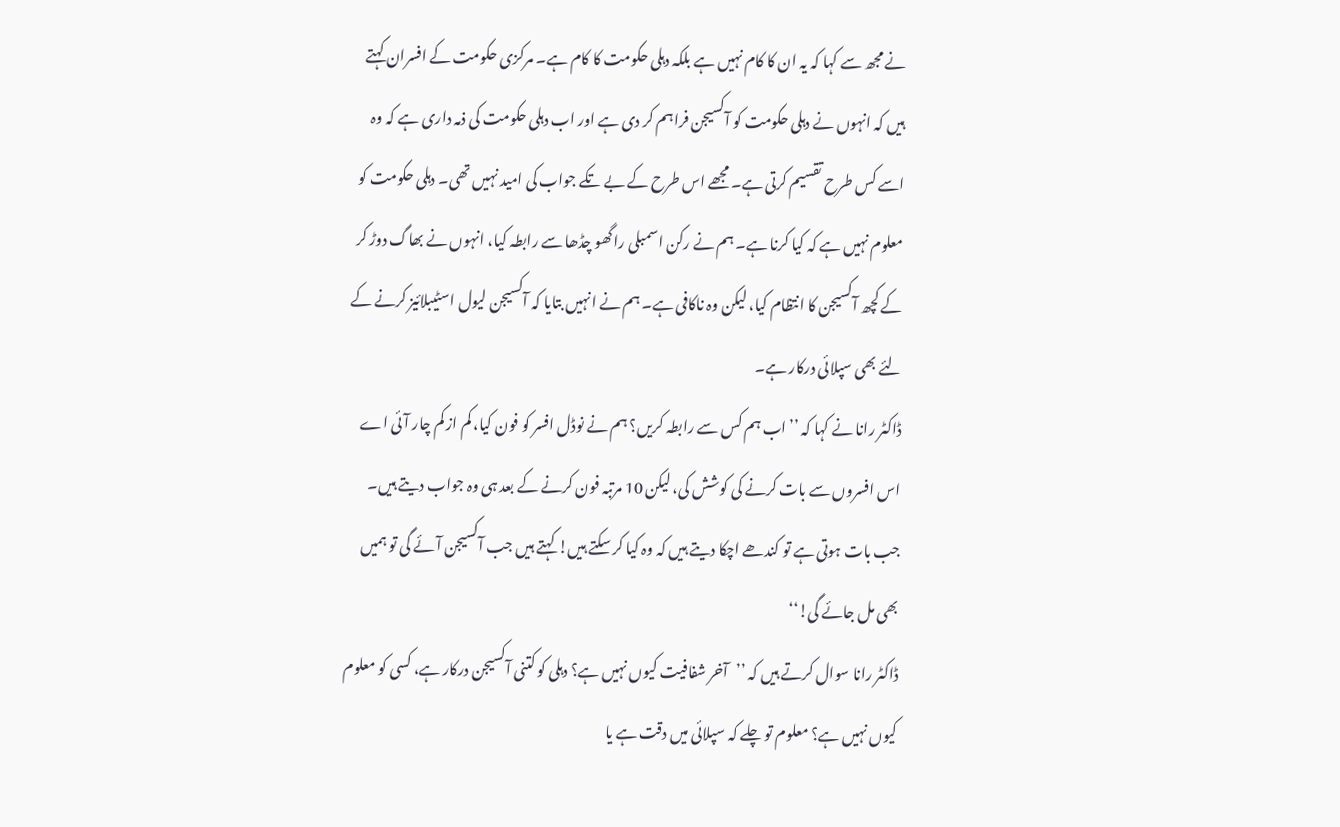نے مجھ سے کہا کہ یہ ان کا کام نہیں ہے بلکہ دہلی حکومت کا کام ہے۔ مرکزی حکومت کے افسران کہتے ہیں کہ انہوں نے دہلی حکومت کو آکسیجن فراہم کر دی ہے اور اب دہلی حکومت کی ذمہ داری ہے کہ وہ اسے کس طرح تقسیم کرتی ہے۔ مجھے اس طرح کے بے تکے جواب کی امید نہیں تھی۔ دہلی حکومت کو معلوم نہیں ہے کہ کیا کرنا ہے۔ ہم نے رکن اسمبلی راگھو چڈھا سے رابطہ کیا، انہوں نے بھاگ دوڑ کر کے کچھ آکسیجن کا انتظام کیا، لیکن وہ ناکافی ہے۔ ہم نے انہیں بتایا کہ آکسیجن لیول اسٹیبلائیز کرنے کے لئے بھی سپلائی درکار ہے۔
ڈاکٹر رانا نے کہا کہ ’’اب ہم کس سے رابطہ کریں؟ ہم نے نوڈل افسر کو فون کیا، کم از کم چار آئی اے اس افسروں سے بات کرنے کی کوشش کی، لیکن 10 مرتبہ فون کرنے کے بعد ہی وہ جواب دیتے ہیں۔ جب بات ہوتی ہے تو کندھے اچکا دیتے ہیں کہ وہ کیا کر سکتے ہیں! کہتے ہیں جب آکسیجن آئے گی تو ہمیں بھی مل جائے گی!‘‘
ڈاکٹر رانا سوال کرتے ہیں کہ ’’آخر شفافیت کیوں نہیں ہے؟ دہلی کو کتنی آکسیجن درکار ہے، کسی کو معلوم کیوں نہیں ہے؟ معلوم تو چلے کہ سپلائی میں دقت ہے یا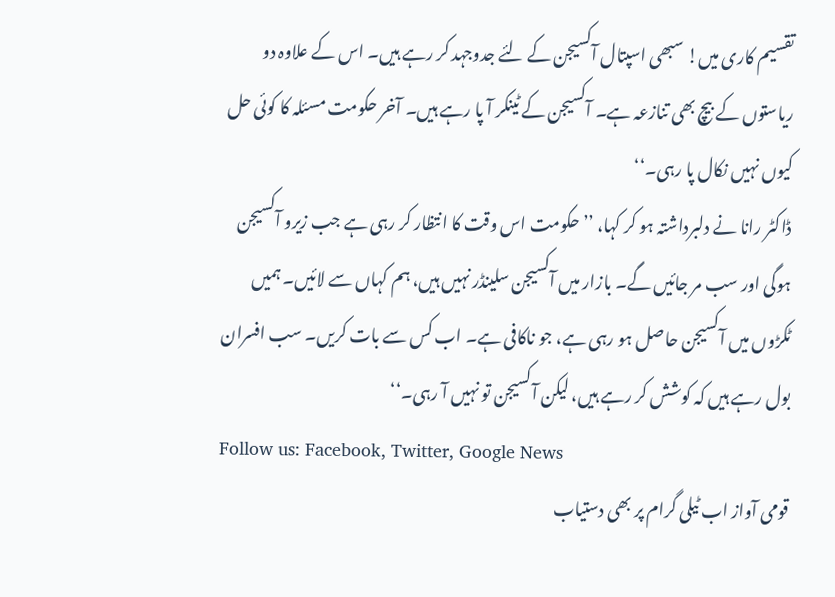تقسیم کاری میں! سبھی اسپتال آکسیجن کے لئے جدوجہد کر رہے ہیں۔ اس کے علاوہ دو ریاستوں کے بیچ بھی تنازعہ ہے۔ آکسیجن کے ٹینکر آ پا رہے ہیں۔ آخر حکومت مسئلہ کا کوئی حل کیوں نہیں نکال پا رہی۔‘‘
ڈاکٹر رانا نے دلبرداشتہ ہو کر کہا، ’’حکومت اس وقت کا انتظار کر رہی ہے جب زیرو آکسیجن ہوگی اور سب مر جائیں گے۔ بازار میں آکسیجن سلینڈر نہیں ہیں، ہم کہاں سے لائیں۔ ہمیں ٹکڑوں میں آکسیجن حاصل ہو رہی ہے، جو ناکافی ہے۔ اب کس سے بات کریں۔ سب افسران بول رہے ہیں کہ کوشش کر رہے ہیں، لیکن آکسیجن تو نہیں آ رہی۔‘‘
Follow us: Facebook, Twitter, Google News
قومی آواز اب ٹیلی گرام پر بھی دستیاب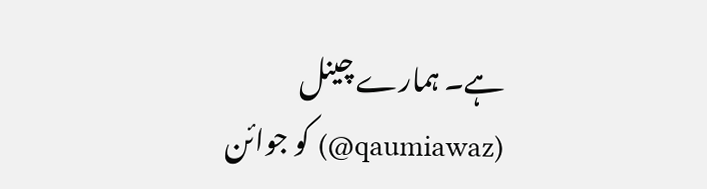ہے۔ ہمارے چینل (qaumiawaz@) کو جوائن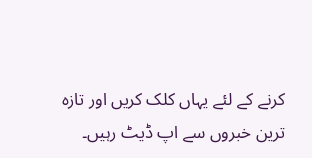کرنے کے لئے یہاں کلک کریں اور تازہ ترین خبروں سے اپ ڈیٹ رہیں۔